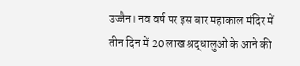उज्जैन। नव वर्ष पर इस बार महाकाल मंदिर में तीन दिन में 20 लाख श्रद्धालुओं के आने की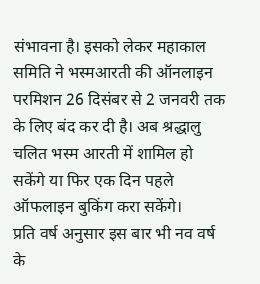संभावना है। इसको लेकर महाकाल समिति ने भस्मआरती की ऑनलाइन परमिशन 26 दिसंबर से 2 जनवरी तक के लिए बंद कर दी है। अब श्रद्धालु चलित भस्म आरती में शामिल हो सकेंगे या फिर एक दिन पहले ऑफलाइन बुकिंग करा सकेंगे।
प्रति वर्ष अनुसार इस बार भी नव वर्ष के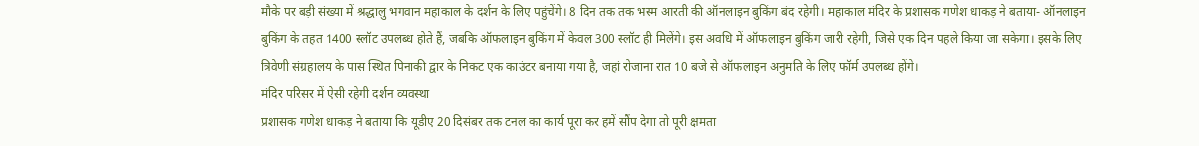मौके पर बड़ी संख्या में श्रद्धालु भगवान महाकाल के दर्शन के लिए पहुंचेंगे। 8 दिन तक तक भस्म आरती की ऑनलाइन बुकिंग बंद रहेगी। महाकाल मंदिर के प्रशासक गणेश धाकड़ ने बताया- ऑनलाइन बुकिंग के तहत 1400 स्लॉट उपलब्ध होते हैं, जबकि ऑफलाइन बुकिंग में केवल 300 स्लॉट ही मिलेंगे। इस अवधि में ऑफलाइन बुकिंग जारी रहेगी, जिसे एक दिन पहले किया जा सकेगा। इसके लिए त्रिवेणी संग्रहालय के पास स्थित पिनाकी द्वार के निकट एक काउंटर बनाया गया है, जहां रोजाना रात 10 बजे से ऑफलाइन अनुमति के लिए फॉर्म उपलब्ध होंगे।
मंदिर परिसर में ऐसी रहेगी दर्शन व्यवस्था
प्रशासक गणेश धाकड़ ने बताया कि यूडीए 20 दिसंबर तक टनल का कार्य पूरा कर हमें सौंप देगा तो पूरी क्षमता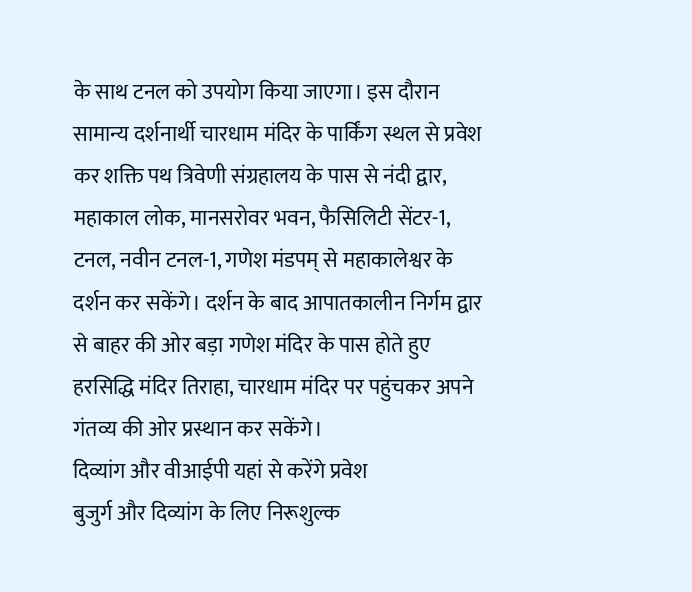के साथ टनल को उपयोग किया जाएगा। इस दौरान सामान्य दर्शनार्थी चारधाम मंदिर के पार्किंग स्थल से प्रवेश कर शक्ति पथ त्रिवेणी संग्रहालय के पास से नंदी द्वार, महाकाल लोक, मानसरोवर भवन, फैसिलिटी सेंटर-1, टनल, नवीन टनल-1, गणेश मंडपम् से महाकालेश्वर के दर्शन कर सकेंगे। दर्शन के बाद आपातकालीन निर्गम द्वार से बाहर की ओर बड़ा गणेश मंदिर के पास होते हुए हरसिद्धि मंदिर तिराहा, चारधाम मंदिर पर पहुंचकर अपने गंतव्य की ओर प्रस्थान कर सकेंगे।
दिव्यांग और वीआईपी यहां से करेंगे प्रवेश
बुजुर्ग और दिव्यांग के लिए निरूशुल्क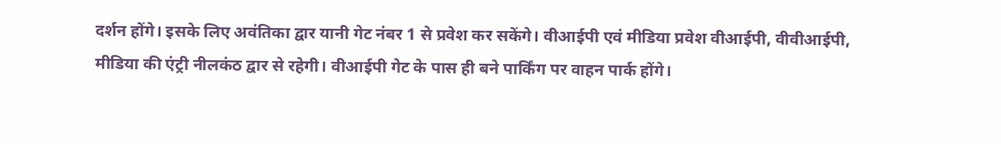दर्शन होंगे। इसके लिए अवंतिका द्वार यानी गेट नंबर 1 से प्रवेश कर सकेंगे। वीआईपी एवं मीडिया प्रवेश वीआईपी, वीवीआईपी, मीडिया की एंट्री नीलकंठ द्वार से रहेगी। वीआईपी गेट के पास ही बने पार्किंग पर वाहन पार्क होंगे।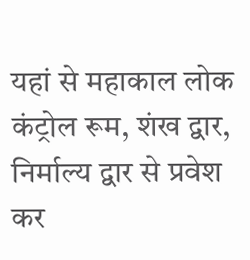यहां से महाकाल लोक कंट्रोल रूम, शंख द्वार, निर्माल्य द्वार से प्रवेश कर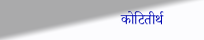कोटितीर्थ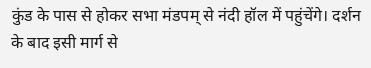कुंड के पास से होकर सभा मंडपम् से नंदी हॉल में पहुंचेंगे। दर्शन के बाद इसी मार्ग से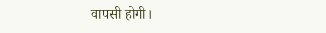वापसी होगी।